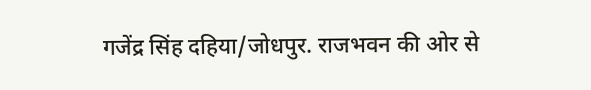गजेंद्र सिंह दहिया/जोधपुर. राजभवन की ओर से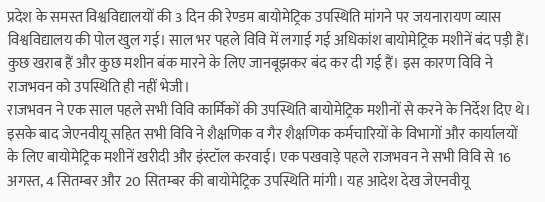प्रदेश के समस्त विश्वविद्यालयों की 3 दिन की रेण्डम बायोमेट्रिक उपस्थिति मांगने पर जयनारायण व्यास विश्वविद्यालय की पोल खुल गई। साल भर पहले विवि में लगाई गई अधिकांश बायोमेट्रिक मशीनें बंद पड़ी हैं। कुछ खराब हैं और कुछ मशीन बंक मारने के लिए जानबूझकर बंद कर दी गई हैं। इस कारण विवि ने राजभवन को उपस्थिति ही नहीं भेजी।
राजभवन ने एक साल पहले सभी विवि कार्मिकों की उपस्थिति बायोमेट्रिक मशीनों से करने के निर्देश दिए थे। इसके बाद जेएनवीयू सहित सभी विवि ने शैक्षणिक व गैर शैक्षणिक कर्मचारियों के विभागों और कार्यालयों के लिए बायोमेट्रिक मशीनें खरीदी और इंस्टॉल करवाई। एक पखवाड़े पहले राजभवन ने सभी विवि से 16 अगस्त, 4 सितम्बर और 20 सितम्बर की बायोमेट्रिक उपस्थिति मांगी। यह आदेश देख जेएनवीयू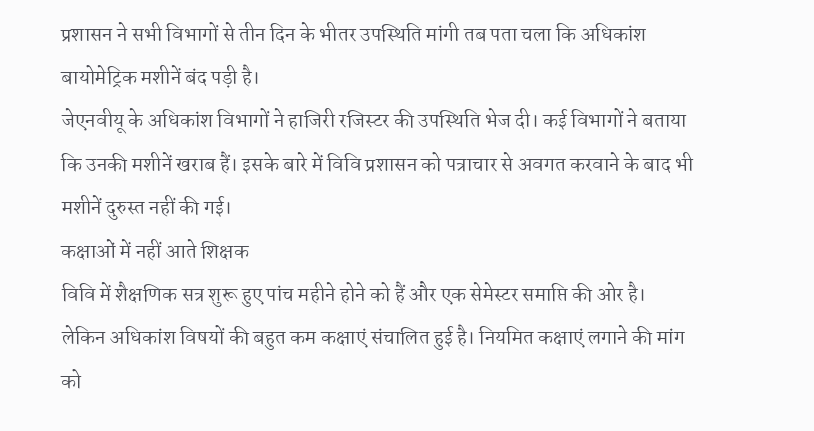प्रशासन ने सभी विभागों से तीन दिन के भीतर उपस्थिति मांगी तब पता चला कि अधिकांश बायोमेट्रिक मशीनें बंद पड़ी है।
जेएनवीयू के अधिकांश विभागों ने हाजिरी रजिस्टर की उपस्थिति भेज दी। कई विभागों ने बताया कि उनकी मशीनें खराब हैं। इसके बारे में विवि प्रशासन को पत्राचार से अवगत करवाने के बाद भी मशीनें दुरुस्त नहीं की गई।
कक्षाओं में नहीं आते शिक्षक
विवि में शैक्षणिक सत्र शुरू हुए पांच महीने होने को हैं और एक सेमेस्टर समाप्ति की ओर है। लेकिन अधिकांश विषयों की बहुत कम कक्षाएं संचालित हुई है। नियमित कक्षाएं लगाने की मांग को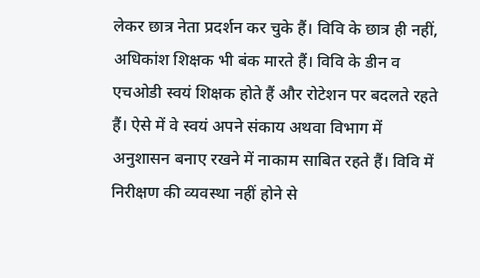लेकर छात्र नेता प्रदर्शन कर चुके हैं। विवि के छात्र ही नहीं, अधिकांश शिक्षक भी बंक मारते हैं। विवि के डीन व एचओडी स्वयं शिक्षक होते हैं और रोटेशन पर बदलते रहते हैं। ऐसे में वे स्वयं अपने संकाय अथवा विभाग में अनुशासन बनाए रखने में नाकाम साबित रहते हैं। विवि में निरीक्षण की व्यवस्था नहीं होने से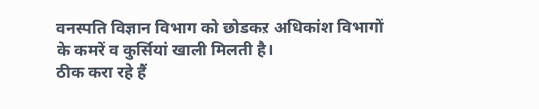वनस्पति विज्ञान विभाग को छोडकऱ अधिकांश विभागों के कमरें व कुर्सियां खाली मिलती है।
ठीक करा रहे हैं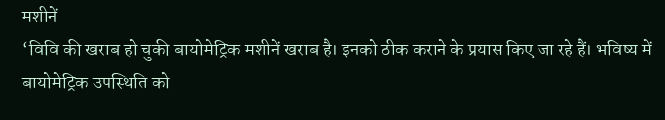मशीनें
‘विवि की खराब हो चुकी बायोमेट्रिक मशीनें खराब है। इनको ठीक कराने के प्रयास किए जा रहे हैं। भविष्य में बायोमेट्रिक उपस्थिति को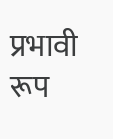प्रभावी रूप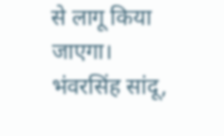से लागू किया जाएगा।
भंवरसिंह सांदू,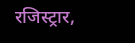रजिस्ट्रार,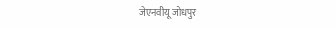जेएनवीयू जोधपुर